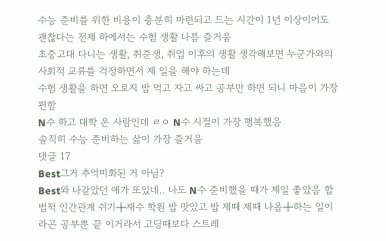수능 준비를 위한 비용이 충분히 마련되고 드는 시간이 1년 이상이어도 괜찮다는 전제 하에서는 수험 생활 나름 즐거움
초중고대 다니는 생활, 취준생, 취업 이후의 생활 생각해보면 누군가와의 사회적 교류를 걱정하면서 제 일을 해야 하는데
수험 생활을 하면 오로지 밥 먹고 자고 싸고 공부만 하면 되니 마음이 가장 편함
N수 하고 대학 온 사람인데 ㄹㅇ N수 시절이 가장 행복했음
솔직히 수능 준비하는 삶이 가장 즐거움
댓글 17
Best그거 추억미화된 거 아님?
Best와 나같았던 애가 또있네.. 나도 N수 준비했을 때가 제일 좋았음 합법적 인간관계 쉬기╋재수 학원 밥 맛있고 밥 제때 제때 나옴╋하는 일이라곤 공부뿐 끝 이거라서 고딩때보다 스트레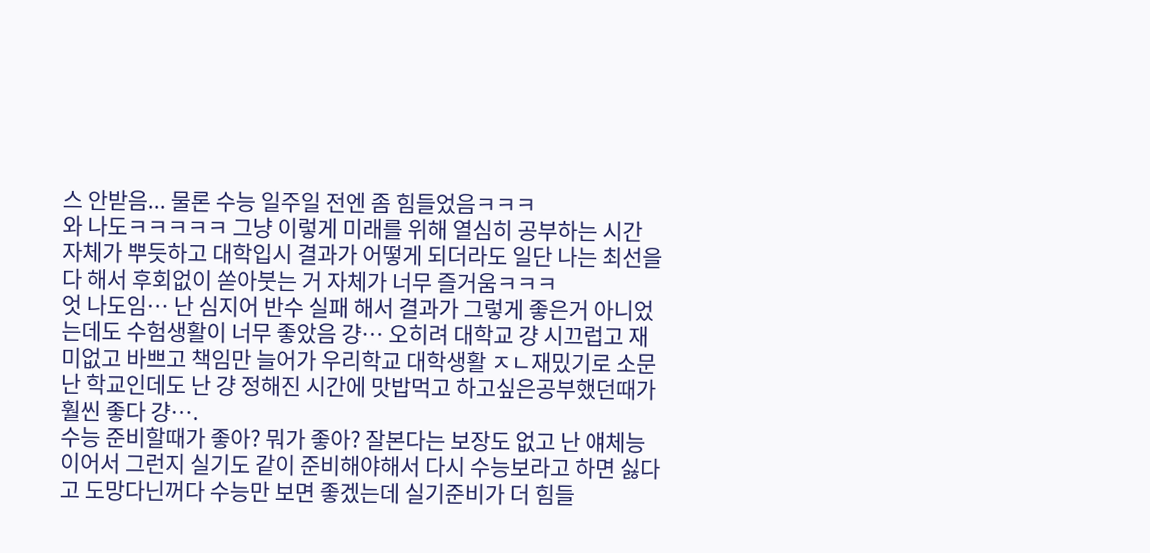스 안받음... 물론 수능 일주일 전엔 좀 힘들었음ㅋㅋㅋ
와 나도ㅋㅋㅋㅋㅋ 그냥 이렇게 미래를 위해 열심히 공부하는 시간 자체가 뿌듯하고 대학입시 결과가 어떻게 되더라도 일단 나는 최선을 다 해서 후회없이 쏟아붓는 거 자체가 너무 즐거움ㅋㅋㅋ
엇 나도임… 난 심지어 반수 실패 해서 결과가 그렇게 좋은거 아니었는데도 수험생활이 너무 좋았음 걍… 오히려 대학교 걍 시끄럽고 재미없고 바쁘고 책임만 늘어가 우리학교 대학생활 ㅈㄴ재밌기로 소문난 학교인데도 난 걍 정해진 시간에 맛밥먹고 하고싶은공부했던때가 훨씬 좋다 걍….
수능 준비할때가 좋아? 뭐가 좋아? 잘본다는 보장도 없고 난 얘체능이어서 그런지 실기도 같이 준비해야해서 다시 수능보라고 하면 싫다고 도망다닌꺼다 수능만 보면 좋겠는데 실기준비가 더 힘들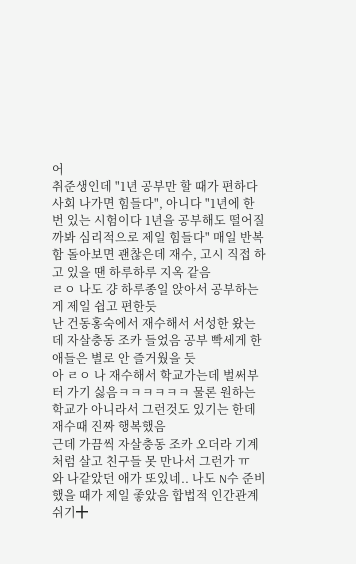어
취준생인데 "1년 공부만 할 때가 편하다 사회 나가면 힘들다", 아니다 "1년에 한번 있는 시험이다 1년을 공부해도 떨어질까봐 심리적으로 제일 힘들다" 매일 반복함 돌아보면 괜찮은데 재수, 고시 직접 하고 있을 땐 하루하루 지옥 같음
ㄹㅇ 나도 걍 하루종일 앉아서 공부하는게 제일 쉽고 편한듯
난 건동홍숙에서 재수해서 서성한 왔는데 자살충동 조카 들었음 공부 빡세게 한 애들은 별로 안 즐거웠을 듯
아 ㄹㅇ 나 재수해서 학교가는데 벌써부터 가기 싫음ㅋㅋㅋㅋㅋㅋ 물론 원하는 학교가 아니라서 그런것도 있기는 한데 재수때 진짜 행복했음
근데 가끔씩 자살충동 조카 오더라 기계처럼 살고 친구들 못 만나서 그런가 ㅠ
와 나같았던 애가 또있네.. 나도 N수 준비했을 때가 제일 좋았음 합법적 인간관계 쉬기╋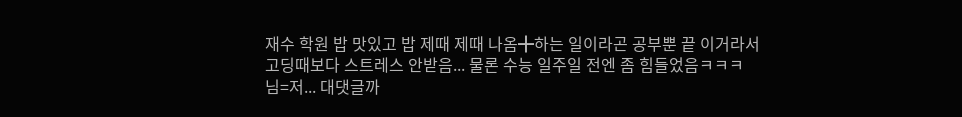재수 학원 밥 맛있고 밥 제때 제때 나옴╋하는 일이라곤 공부뿐 끝 이거라서 고딩때보다 스트레스 안받음... 물론 수능 일주일 전엔 좀 힘들었음ㅋㅋㅋ
님=저... 대댓글까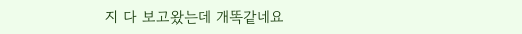지 다 보고왔는데 개똑같네요